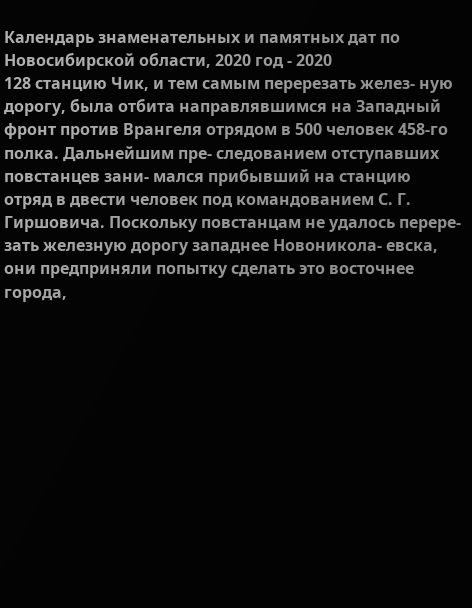Календарь знаменательных и памятных дат по Новосибирской области, 2020 год - 2020
128 станцию Чик, и тем самым перерезать желез- ную дорогу, была отбита направлявшимся на Западный фронт против Врангеля отрядом в 500 человек 458-го полка. Дальнейшим пре- следованием отступавших повстанцев зани- мался прибывший на станцию отряд в двести человек под командованием С. Г. Гиршовича. Поскольку повстанцам не удалось перере- зать железную дорогу западнее Новоникола- евска, они предприняли попытку сделать это восточнее города,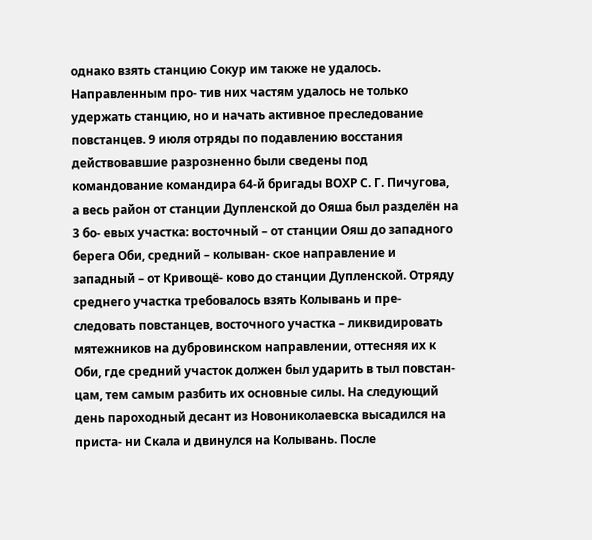однако взять станцию Сокур им также не удалось. Направленным про- тив них частям удалось не только удержать станцию, но и начать активное преследование повстанцев. 9 июля отряды по подавлению восстания действовавшие разрозненно были сведены под командование командира 64-й бригады ВОХР С. Г. Пичугова, а весь район от станции Дупленской до Ояша был разделён на 3 бо- евых участка: восточный – от станции Ояш до западного берега Оби, средний – колыван- ское направление и западный – от Кривощё- ково до станции Дупленской. Отряду среднего участка требовалось взять Колывань и пре- следовать повстанцев, восточного участка – ликвидировать мятежников на дубровинском направлении, оттесняя их к Оби, где средний участок должен был ударить в тыл повстан- цам, тем самым разбить их основные силы. На следующий день пароходный десант из Новониколаевска высадился на приста- ни Скала и двинулся на Колывань. После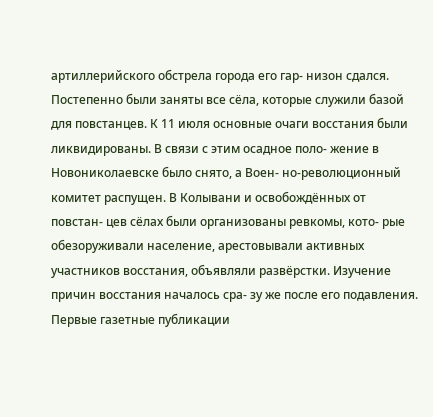артиллерийского обстрела города его гар- низон сдался. Постепенно были заняты все сёла, которые служили базой для повстанцев. К 11 июля основные очаги восстания были ликвидированы. В связи с этим осадное поло- жение в Новониколаевске было снято, а Воен- но-революционный комитет распущен. В Колывани и освобождённых от повстан- цев сёлах были организованы ревкомы, кото- рые обезоруживали население, арестовывали активных участников восстания, объявляли развёрстки. Изучение причин восстания началось сра- зу же после его подавления. Первые газетные публикации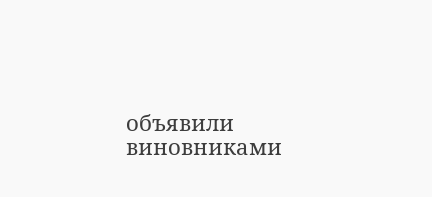объявили виновниками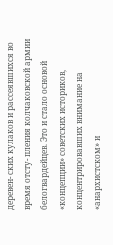деревен- ских кулаков и рассеявшихся во время отсту- пления колчаковской армии белогвардейцев. Это и стало основой «концепции» советских историков, концентрировавших внимание на «анархистском» и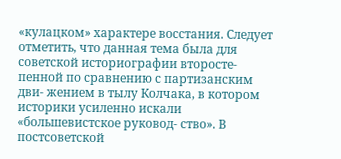«кулацком» характере восстания. Следует отметить, что данная тема была для советской историографии второсте- пенной по сравнению с партизанским дви- жением в тылу Колчака, в котором историки усиленно искали «большевистское руковод- ство». В постсоветской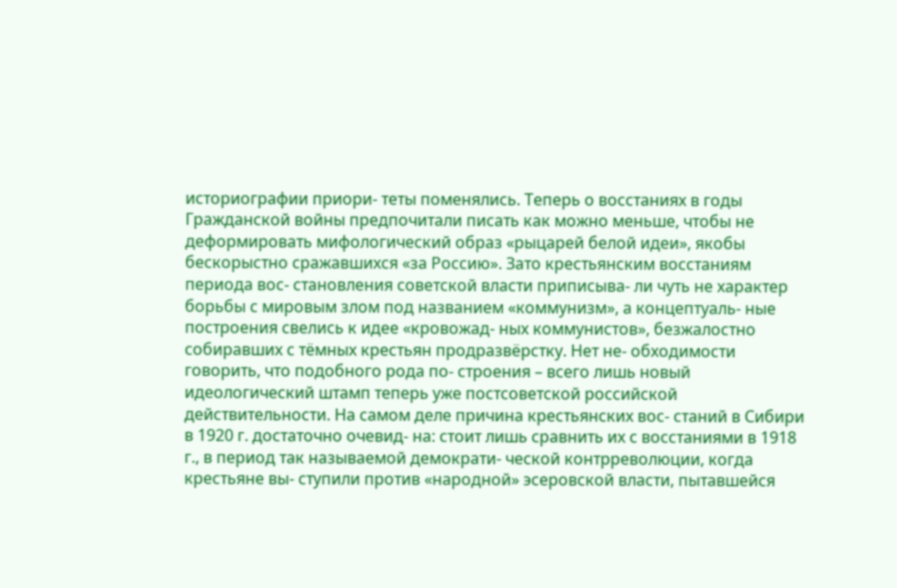историографии приори- теты поменялись. Теперь о восстаниях в годы Гражданской войны предпочитали писать как можно меньше, чтобы не деформировать мифологический образ «рыцарей белой идеи», якобы бескорыстно сражавшихся «за Россию». Зато крестьянским восстаниям периода вос- становления советской власти приписыва- ли чуть не характер борьбы с мировым злом под названием «коммунизм», а концептуаль- ные построения свелись к идее «кровожад- ных коммунистов», безжалостно собиравших с тёмных крестьян продразвёрстку. Нет не- обходимости говорить, что подобного рода по- строения – всего лишь новый идеологический штамп теперь уже постсоветской российской действительности. На самом деле причина крестьянских вос- станий в Сибири в 1920 г. достаточно очевид- на: стоит лишь сравнить их с восстаниями в 1918 г., в период так называемой демократи- ческой контрреволюции, когда крестьяне вы- ступили против «народной» эсеровской власти, пытавшейся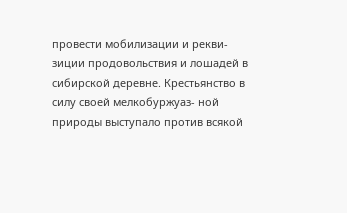провести мобилизации и рекви- зиции продовольствия и лошадей в сибирской деревне. Крестьянство в силу своей мелкобуржуаз- ной природы выступало против всякой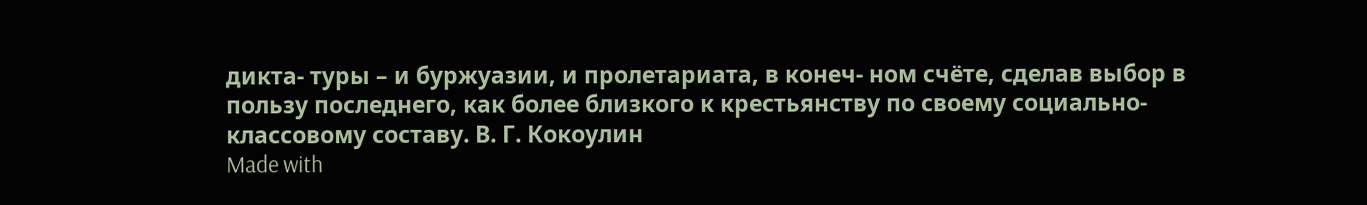дикта- туры – и буржуазии, и пролетариата, в конеч- ном счёте, сделав выбор в пользу последнего, как более близкого к крестьянству по своему социально-классовому составу. В. Г. Кокоулин
Made with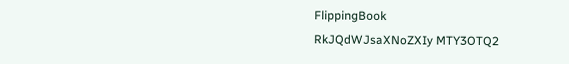FlippingBook
RkJQdWJsaXNoZXIy MTY3OTQ2